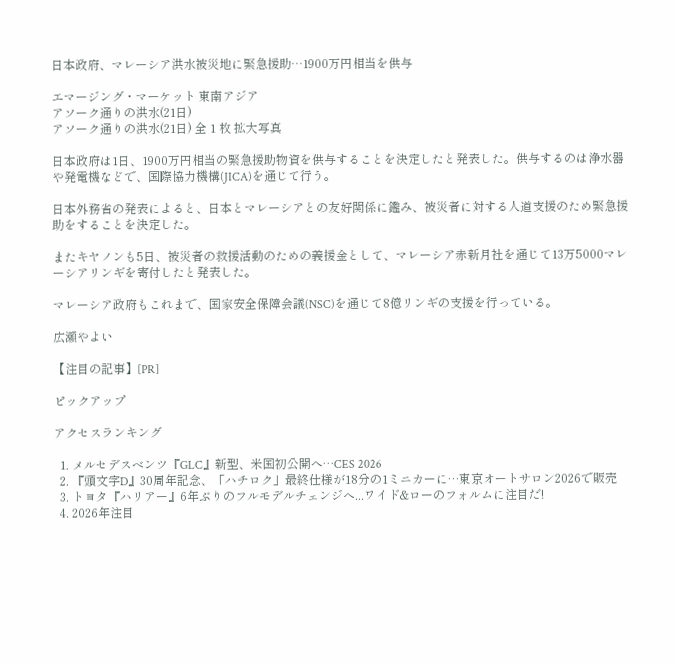日本政府、マレーシア洪水被災地に緊急援助…1900万円相当を供与

エマージング・マーケット 東南アジア
アソーク通りの洪水(21日)
アソーク通りの洪水(21日) 全 1 枚 拡大写真

日本政府は1日、1900万円相当の緊急援助物資を供与することを決定したと発表した。供与するのは浄水器や発電機などで、国際協力機構(JICA)を通じて行う。

日本外務省の発表によると、日本とマレーシアとの友好関係に鑑み、被災者に対する人道支援のため緊急援助をすることを決定した。

またキヤノンも5日、被災者の救援活動のための義援金として、マレーシア赤新月社を通じて13万5000マレーシアリンギを寄付したと発表した。

マレーシア政府もこれまで、国家安全保障会議(NSC)を通じて8億リンギの支援を行っている。

広瀬やよい

【注目の記事】[PR]

ピックアップ

アクセスランキング

  1. メルセデスベンツ『GLC』新型、米国初公開へ…CES 2026
  2. 『頭文字D』30周年記念、「ハチロク」最終仕様が18分の1ミニカーに…東京オートサロン2026で販売
  3. トヨタ『ハリアー』6年ぶりのフルモデルチェンジへ...ワイド&ローのフォルムに注目だ!
  4. 2026年注目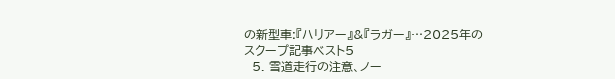の新型車:『ハリアー』&『ラガー』…2025年のスクープ記事ベスト5
  5. 雪道走行の注意、ノー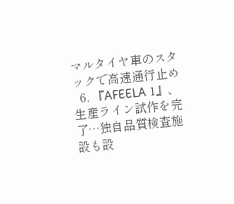マルタイヤ車のスタックで高速通行止め
  6. 『AFEELA 1』、生産ライン試作を完了…独自品質検査施設も設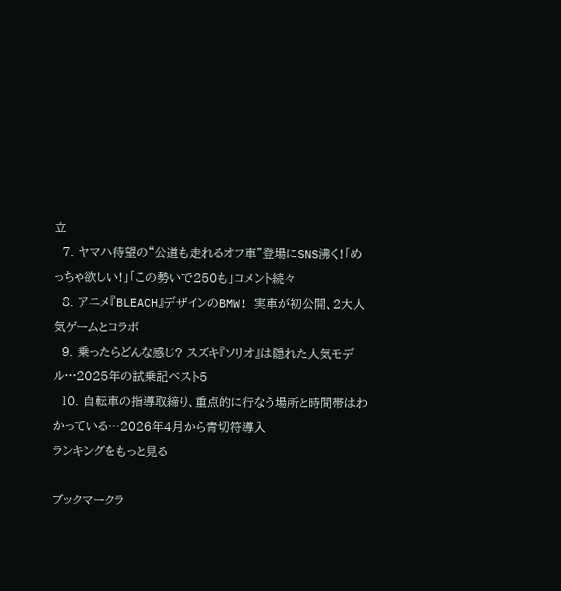立
  7. ヤマハ待望の“公道も走れるオフ車”登場にSNS沸く!「めっちゃ欲しい!」「この勢いで250も」コメント続々
  8. アニメ『BLEACH』デザインのBMW! 実車が初公開、2大人気ゲームとコラボ
  9. 乗ったらどんな感じ? スズキ『ソリオ』は隠れた人気モデル···2025年の試乗記ベスト5
  10. 自転車の指導取締り、重点的に行なう場所と時間帯はわかっている…2026年4月から青切符導入
ランキングをもっと見る

ブックマークラ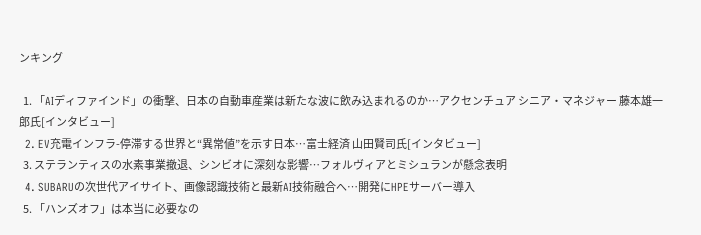ンキング

  1. 「AIディファインド」の衝撃、日本の自動車産業は新たな波に飲み込まれるのか…アクセンチュア シニア・マネジャー 藤本雄一郎氏[インタビュー]
  2. EV充電インフラ-停滞する世界と“異常値”を示す日本…富士経済 山田賢司氏[インタビュー]
  3. ステランティスの水素事業撤退、シンビオに深刻な影響…フォルヴィアとミシュランが懸念表明
  4. SUBARUの次世代アイサイト、画像認識技術と最新AI技術融合へ…開発にHPEサーバー導入
  5. 「ハンズオフ」は本当に必要なの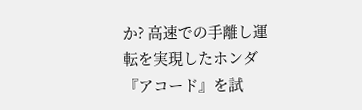か? 高速での手離し運転を実現したホンダ『アコード』を試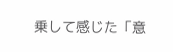乗して感じた「意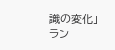識の変化」
ラン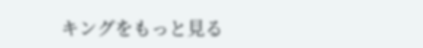キングをもっと見る